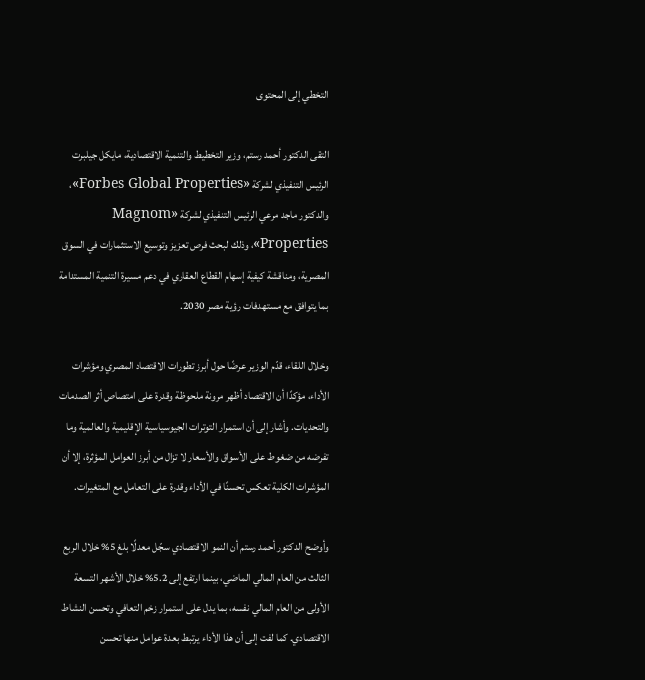التخطي إلى المحتوى

التقى الدكتور أحمد رستم، وزير التخطيط والتنمية الاقتصادية، مايكل جيلبرت الرئيس التنفيذي لشركة «Forbes Global Properties»، والدكتور ماجد مرعي الرئيس التنفيذي لشركة «Magnom Properties»، وذلك لبحث فرص تعزيز وتوسيع الاستثمارات في السوق المصرية، ومناقشة كيفية إسهام القطاع العقاري في دعم مسيرة التنمية المستدامة بما يتوافق مع مستهدفات رؤية مصر 2030.

وخلال اللقاء، قدّم الوزير عرضًا حول أبرز تطورات الاقتصاد المصري ومؤشرات الأداء، مؤكدًا أن الاقتصاد أظهر مرونة ملحوظة وقدرة على امتصاص أثر الصدمات والتحديات. وأشار إلى أن استمرار التوترات الجيوسياسية الإقليمية والعالمية وما تفرضه من ضغوط على الأسواق والأسعار لا تزال من أبرز العوامل المؤثرة، إلا أن المؤشرات الكلية تعكس تحسنًا في الأداء وقدرة على التعامل مع المتغيرات.

وأوضح الدكتور أحمد رستم أن النمو الاقتصادي سجّل معدلًا بلغ 5% خلال الربع الثالث من العام المالي الماضي، بينما ارتفع إلى 5.2% خلال الأشهر التسعة الأولى من العام المالي نفسه، بما يدل على استمرار زخم التعافي وتحسن النشاط الاقتصادي. كما لفت إلى أن هذا الأداء يرتبط بعدة عوامل منها تحسن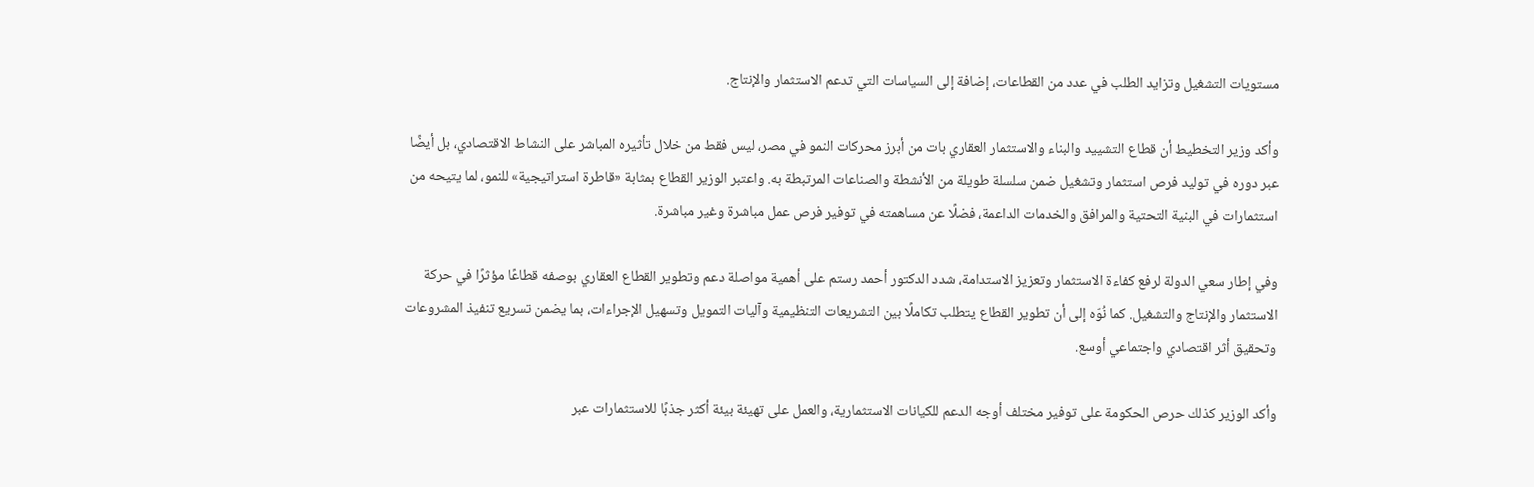مستويات التشغيل وتزايد الطلب في عدد من القطاعات، إضافة إلى السياسات التي تدعم الاستثمار والإنتاج.

وأكد وزير التخطيط أن قطاع التشييد والبناء والاستثمار العقاري بات من أبرز محركات النمو في مصر، ليس فقط من خلال تأثيره المباشر على النشاط الاقتصادي، بل أيضًا عبر دوره في توليد فرص استثمار وتشغيل ضمن سلسلة طويلة من الأنشطة والصناعات المرتبطة به. واعتبر الوزير القطاع بمثابة «قاطرة استراتيجية» للنمو، لما يتيحه من استثمارات في البنية التحتية والمرافق والخدمات الداعمة، فضلًا عن مساهمته في توفير فرص عمل مباشرة وغير مباشرة.

وفي إطار سعي الدولة لرفع كفاءة الاستثمار وتعزيز الاستدامة، شدد الدكتور أحمد رستم على أهمية مواصلة دعم وتطوير القطاع العقاري بوصفه قطاعًا مؤثرًا في حركة الاستثمار والإنتاج والتشغيل. كما نُوّه إلى أن تطوير القطاع يتطلب تكاملًا بين التشريعات التنظيمية وآليات التمويل وتسهيل الإجراءات، بما يضمن تسريع تنفيذ المشروعات وتحقيق أثر اقتصادي واجتماعي أوسع.

وأكد الوزير كذلك حرص الحكومة على توفير مختلف أوجه الدعم للكيانات الاستثمارية، والعمل على تهيئة بيئة أكثر جذبًا للاستثمارات عبر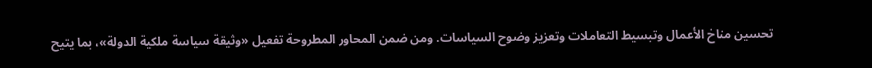تحسين مناخ الأعمال وتبسيط التعاملات وتعزيز وضوح السياسات. ومن ضمن المحاور المطروحة تفعيل «وثيقة سياسة ملكية الدولة»، بما يتيح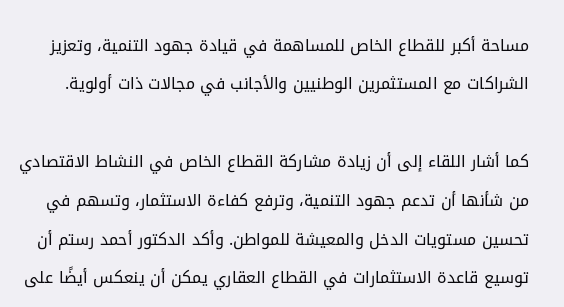مساحة أكبر للقطاع الخاص للمساهمة في قيادة جهود التنمية، وتعزيز الشراكات مع المستثمرين الوطنيين والأجانب في مجالات ذات أولوية.

كما أشار اللقاء إلى أن زيادة مشاركة القطاع الخاص في النشاط الاقتصادي من شأنها أن تدعم جهود التنمية، وترفع كفاءة الاستثمار، وتسهم في تحسين مستويات الدخل والمعيشة للمواطن. وأكد الدكتور أحمد رستم أن توسيع قاعدة الاستثمارات في القطاع العقاري يمكن أن ينعكس أيضًا على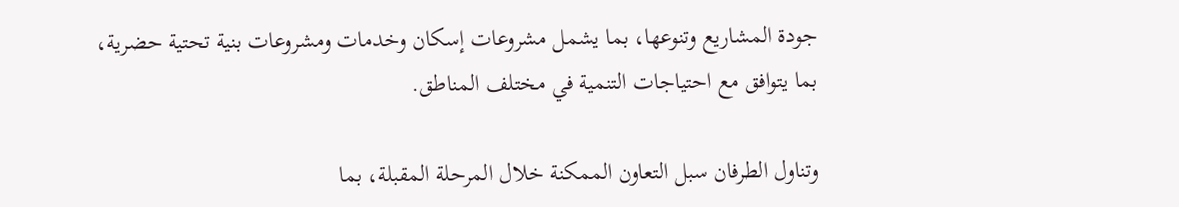جودة المشاريع وتنوعها، بما يشمل مشروعات إسكان وخدمات ومشروعات بنية تحتية حضرية، بما يتوافق مع احتياجات التنمية في مختلف المناطق.

وتناول الطرفان سبل التعاون الممكنة خلال المرحلة المقبلة، بما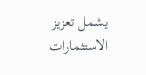يشمل تعزيز الاستثمارات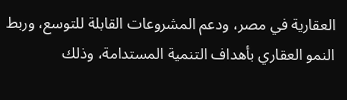العقارية في مصر، ودعم المشروعات القابلة للتوسع، وربط النمو العقاري بأهداف التنمية المستدامة، وذلك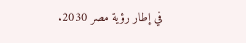في إطار رؤية مصر 2030.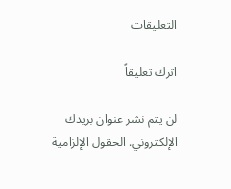التعليقات

اترك تعليقاً

لن يتم نشر عنوان بريدك الإلكتروني. الحقول الإلزامية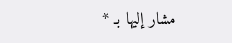مشار إليها بـ *